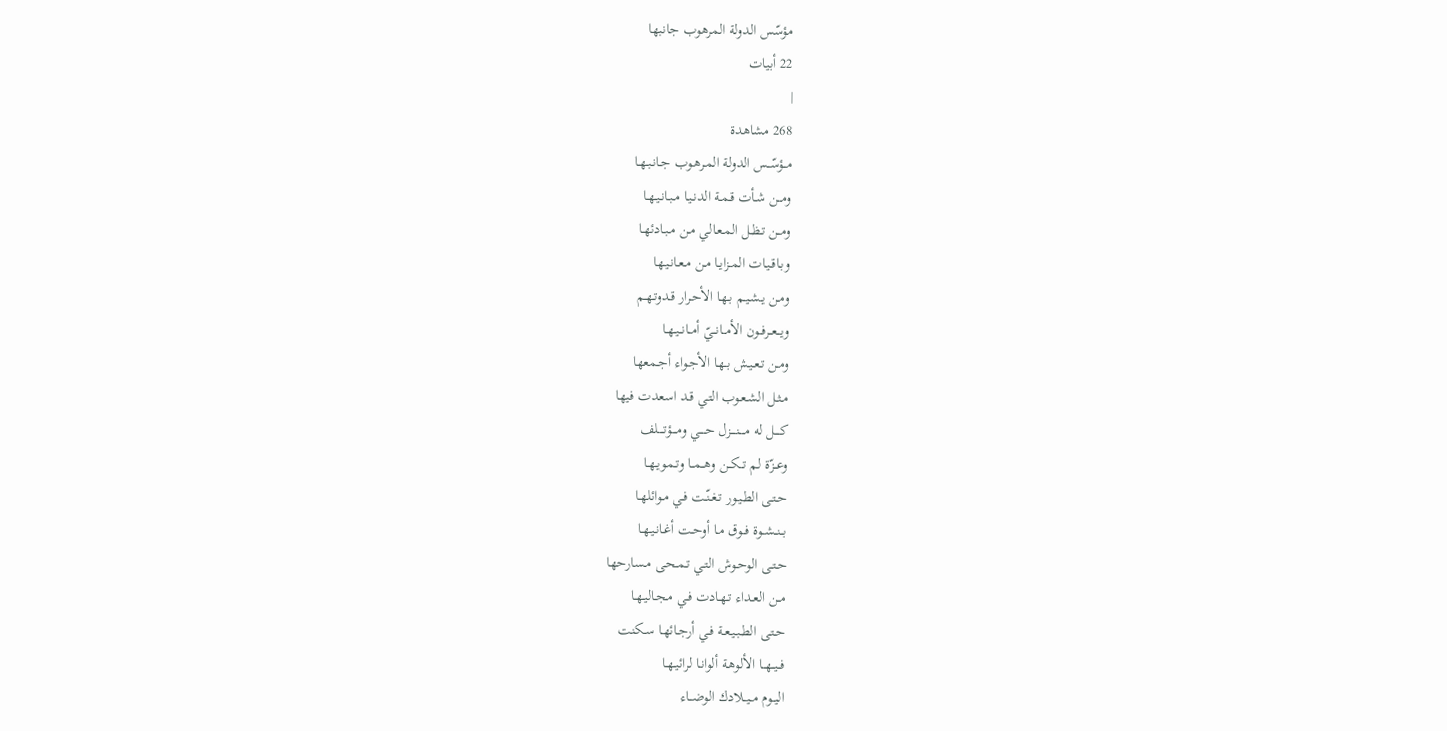مؤسّس الدولة المرهوب جانبها
22 أبيات
|
268 مشاهدة
مــؤسّــس الدولة المـرهـوب جـانـبـهـا
ومــن شـأت قـمـة الدنـيـا مـبـانـيـهـا
ومــن تـظـل المـعـالي مـن مـبـادئهـا
وبـاقـيـات المـزايـا مـن مـعـانـيـها
ومـن يـشـيـم بـهـا الأحـرار قـدوتـهـم
ويــعــرفــون الأمــانــيّ أمــانــيـهـا
ومـن تـعـيـش بـهـا الأجـواء أجـمعها
مـثـل الشـعـوب التـي قـد اسعدت فيها
كــــل له مــــنــــزل حــــي ومــــؤتــــلف
وعــزّة لم تــكــن وهــمــا وتـمـويـهـا
حـتـى الطـيـور تـغـنّـت فـي مـوائلهـا
بــنــشــوة فــوق مـا أوحـت أغـانـيـهـا
حـتـى الوحـوش التـي تـمـحـى مـسارحها
مــن العـداء تـهـادت فـي مـجـاليـهـا
حـتـى الطـبـيـعـة فـي أرجـائهـا سـكنت
فــيــهــا الألوهـة ألوانـا لرائيـهـا
اليــوم مــيــلادك الوضــاء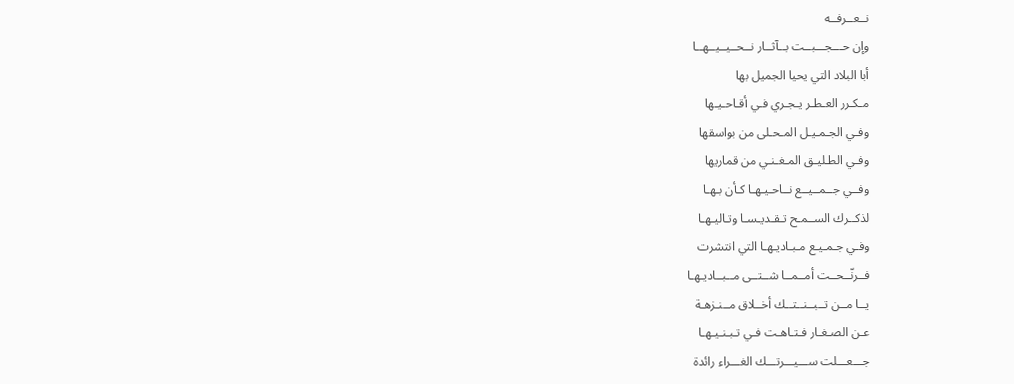نــعــرفــه
وإن حـــجـــبــت بــآثــار نــحــيــيــهــا
أبا البلاد التي يحيا الجميل بها
مـكـرر العـطـر يـجـري فـي أقـاحـيـها
وفـي الجـمـيـل المـحـلى من بواسقها
وفـي الطـليـق المـغـنـي من قماريها
وفــي جــمــيــع نــاحـيـهـا كـأن بـهـا
لذكــرك الســمـح تـقـديـسـا وتـاليـهـا
وفـي جـمـيـع مـبـاديـهـا التي انتشرت
فــرنّــحــت أمــمــا شــتــى مــبــاديـهـا
يــا مــن تــبــنــتــك أخــلاق مــنـزهـة
عـن الصـغـار فـتـاهـت فـي تـبـنـيـهـا
جـــعـــلت ســـيـــرتـــك الغـــراء رائدة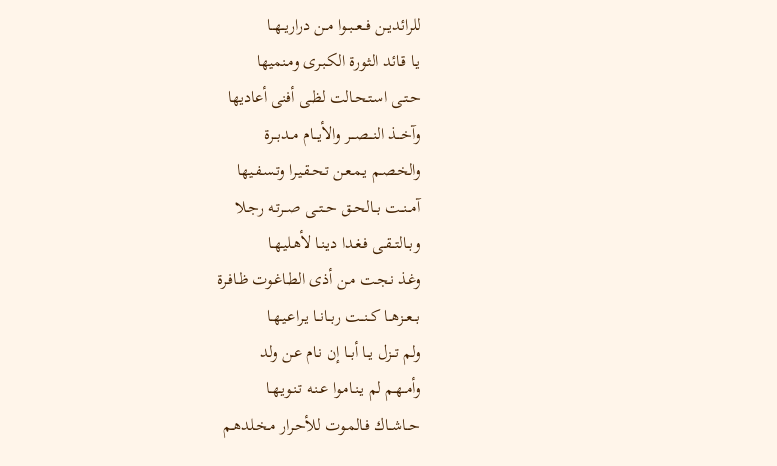للرائديــن فــعــبــوا مــن دراريــهــا
يـا قـائد الثـورة الكـبـرى ومـنميها
حـتـى اسـتـحـالت لظـى أفنى أعاديها
وآخـــذ النـــصـــر والأيـــام مــدبــرة
والخـصـم يـمـعـن تـحـقـيـرا وتـسـفـيها
آمــنــت بــالحــق حــتــى صــرتـه رجـلا
وبــالتــقـى فـغـدا ديـنـا لأهـليـهـا
وغـذ نـجـت مـن أذى الطـاغـوت ظـافـرة
بــعــزهــا كــنــت ربــانــا يـراعـيـهـا
ولم تــزل يــا أبــا إن نـام عـن ولد
وأمــهـم لم يـنـامـوا عـنـه تـنـويـهـا
حــاشــاك فـالمـوت للأحـرار مـخـلدهـم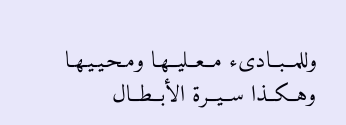وللمــبــادىء مــعــليــهـا ومـحـيـيـهـا
وهــكــذا ســيــرة الأبــطــال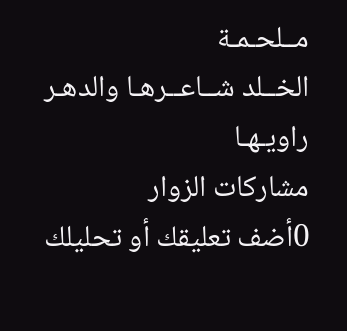مــلحـمـة
الخــلد شــاعــرهـا والدهـر راويـهـا
مشاركات الزوار
0أضف تعليقك أو تحليلك